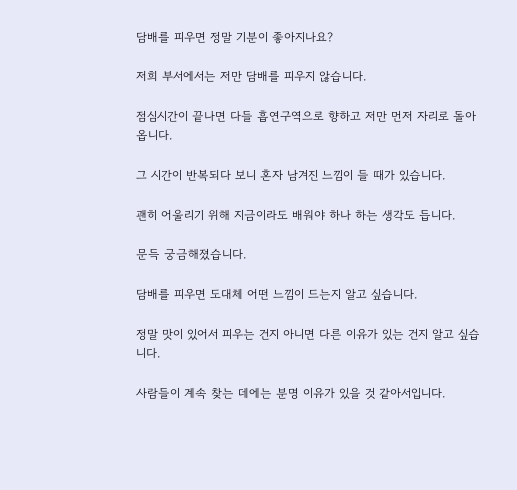담배를 피우면 정말 기분이 좋아지나요?

저희 부서에서는 저만 담배를 피우지 않습니다.

점심시간이 끝나면 다들 흡연구역으로 향하고 저만 먼저 자리로 돌아옵니다.

그 시간이 반복되다 보니 혼자 남겨진 느낌이 들 때가 있습니다.

괜히 어울리기 위해 지금이라도 배워야 하나 하는 생각도 듭니다.

문득 궁금해졌습니다.

담배를 피우면 도대체 어떤 느낌이 드는지 알고 싶습니다.

정말 맛이 있어서 피우는 건지 아니면 다른 이유가 있는 건지 알고 싶습니다.

사람들이 계속 찾는 데에는 분명 이유가 있을 것 같아서입니다.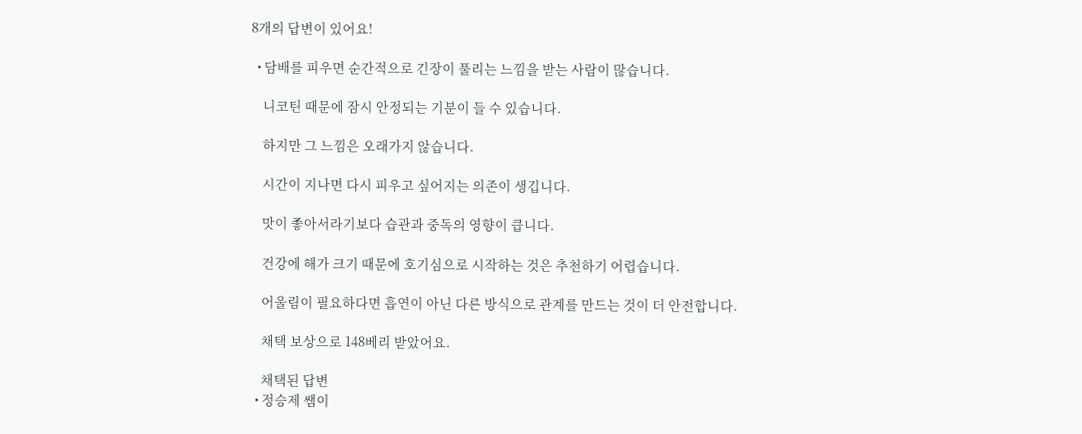8개의 답변이 있어요!

  • 담배를 피우면 순간적으로 긴장이 풀리는 느낌을 받는 사람이 많습니다.

    니코틴 때문에 잠시 안정되는 기분이 들 수 있습니다.

    하지만 그 느낌은 오래가지 않습니다.

    시간이 지나면 다시 피우고 싶어지는 의존이 생깁니다.

    맛이 좋아서라기보다 습관과 중독의 영향이 큽니다.

    건강에 해가 크기 때문에 호기심으로 시작하는 것은 추천하기 어렵습니다.

    어울림이 필요하다면 흡연이 아닌 다른 방식으로 관계를 만드는 것이 더 안전합니다.

    채택 보상으로 148베리 받았어요.

    채택된 답변
  • 정승제 쌤이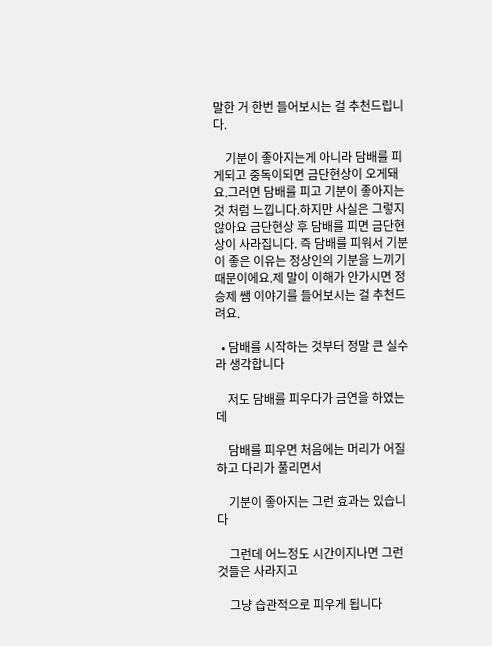말한 거 한번 들어보시는 걸 추천드립니다.

    기분이 좋아지는게 아니라 담배를 피게되고 중독이되면 금단현상이 오게돼요.그러면 담배를 피고 기분이 좋아지는것 처럼 느낍니다.하지만 사실은 그렇지 않아요 금단현상 후 담배를 피면 금단현상이 사라집니다. 즉 담배를 피워서 기분이 좋은 이유는 정상인의 기분을 느끼기 때문이에요.제 말이 이해가 안가시면 정승제 쌤 이야기를 들어보시는 걸 추천드려요.

  • 담배를 시작하는 것부터 정말 큰 실수라 생각합니다

    저도 담배를 피우다가 금연을 하였는데

    담배를 피우면 처음에는 머리가 어질하고 다리가 풀리면서

    기분이 좋아지는 그런 효과는 있습니다

    그런데 어느정도 시간이지나면 그런 것들은 사라지고

    그냥 습관적으로 피우게 됩니다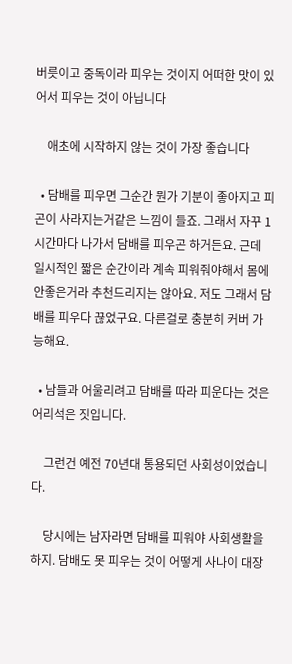버릇이고 중독이라 피우는 것이지 어떠한 맛이 있어서 피우는 것이 아닙니다

    애초에 시작하지 않는 것이 가장 좋습니다

  • 담배를 피우면 그순간 뭔가 기분이 좋아지고 피곤이 사라지는거같은 느낌이 들죠. 그래서 자꾸 1시간마다 나가서 담배를 피우곤 하거든요. 근데 일시적인 짧은 순간이라 계속 피워줘야해서 몸에 안좋은거라 추천드리지는 않아요. 저도 그래서 담배를 피우다 끊었구요. 다른걸로 충분히 커버 가능해요.

  • 남들과 어울리려고 담배를 따라 피운다는 것은 어리석은 짓입니다.

    그런건 예전 70년대 통용되던 사회성이었습니다.

    당시에는 남자라면 담배를 피워야 사회생활을 하지. 담배도 못 피우는 것이 어떻게 사나이 대장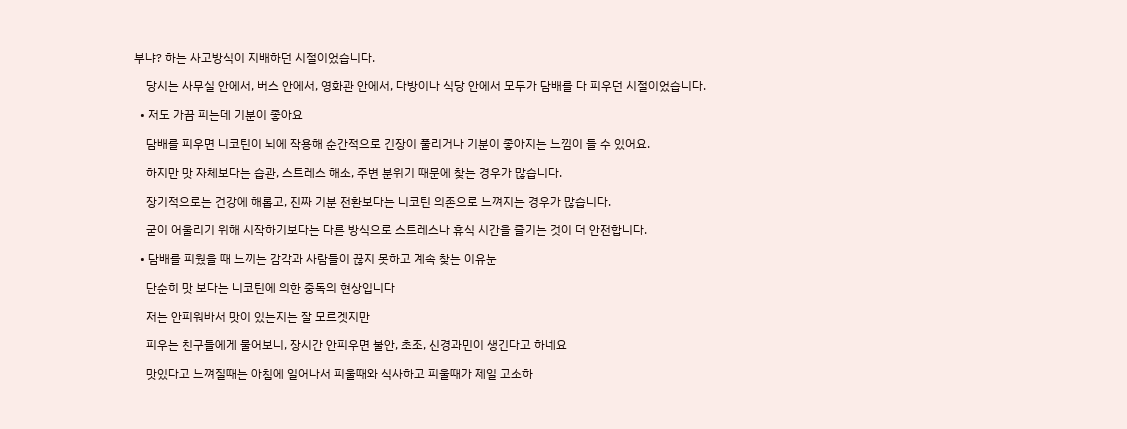부냐? 하는 사고방식이 지배하던 시절이었습니다.

    당시는 사무실 안에서, 버스 안에서, 영화관 안에서, 다방이나 식당 안에서 모두가 담배를 다 피우던 시절이었습니다.

  • 저도 가끔 피는데 기분이 좋아요

    담배를 피우면 니코틴이 뇌에 작용해 순간적으로 긴장이 풀리거나 기분이 좋아지는 느낌이 들 수 있어요.

    하지만 맛 자체보다는 습관, 스트레스 해소, 주변 분위기 때문에 찾는 경우가 많습니다.

    장기적으로는 건강에 해롭고, 진짜 기분 전환보다는 니코틴 의존으로 느껴지는 경우가 많습니다.

    굳이 어울리기 위해 시작하기보다는 다른 방식으로 스트레스나 휴식 시간을 즐기는 것이 더 안전합니다.

  • 담배를 피웠을 때 느끼는 감각과 사람들이 끊지 못하고 계속 찾는 이유눈

    단순히 맛 보다는 니코틴에 의한 중독의 현상입니다

    저는 안피워바서 맛이 있는지는 잘 모르겟지만

    피우는 친구들에게 물어보니, 장시간 안피우면 불안, 초조, 신경과민이 생긴다고 하네요

    맛있다고 느껴질때는 아침에 일어나서 피울때와 식사하고 피울때가 제일 고소하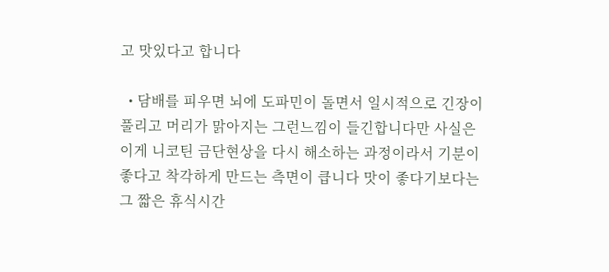고 맛있다고 합니다

  • 담배를 피우면 뇌에 도파민이 돌면서 일시적으로 긴장이 풀리고 머리가 맑아지는 그런느낌이 들긴합니다만 사실은 이게 니코틴 금단현상을 다시 해소하는 과정이라서 기분이 좋다고 착각하게 만드는 측면이 큽니다 맛이 좋다기보다는 그 짧은 휴식시간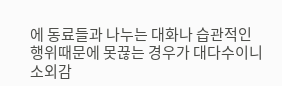에 동료들과 나누는 대화나 습관적인 행위때문에 못끊는 경우가 대다수이니 소외감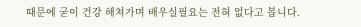때문에 굳이 건강 해쳐가며 배우실필요는 전혀 없다고 봅니다.